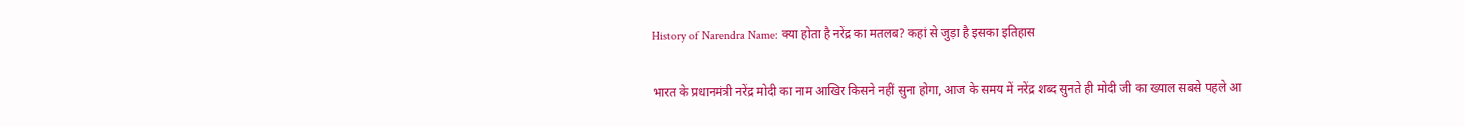History of Narendra Name: क्या होता है नरेंद्र का मतलब? कहां से जुड़ा है इसका इतिहास

भारत के प्रधानमंत्री नरेंद्र मोदी का नाम आखिर किसने नहीं सुना होगा, आज के समय में नरेंद्र शब्द सुनते ही मोदी जी का ख्याल सबसे पहले आ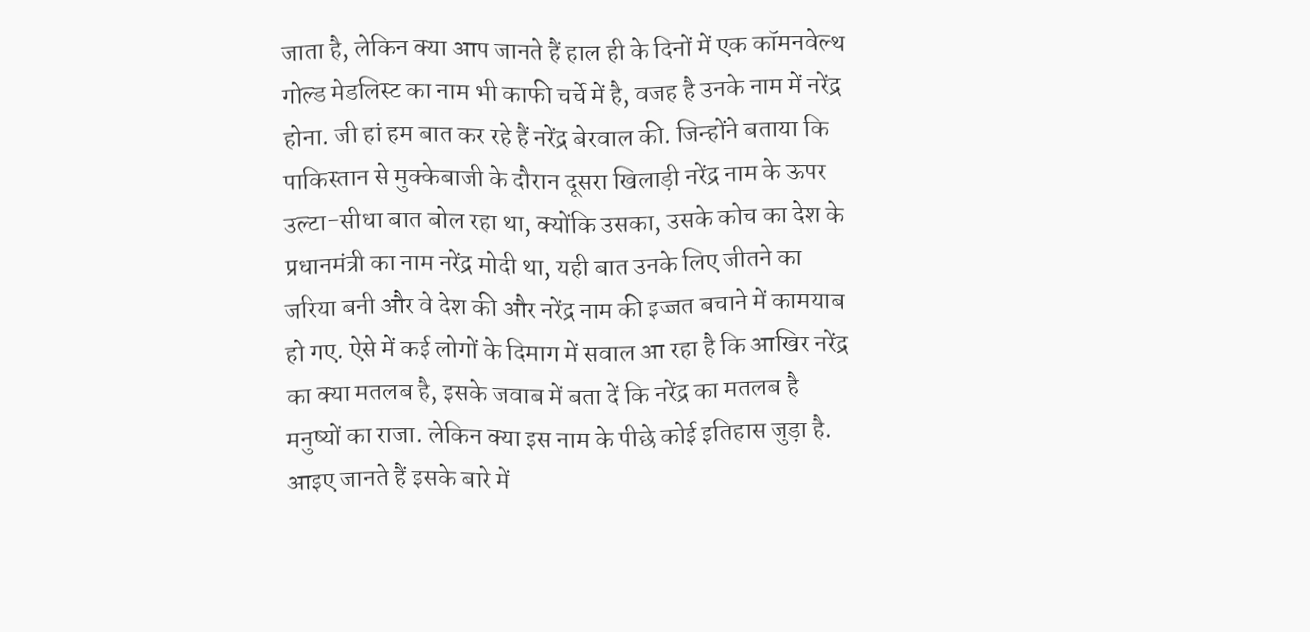जाता है, लेकिन क्या आप जानते हैं हाल ही के दिनों में एक कॉमनवेल्थ गोल्ड मेडलिस्ट का नाम भी काफी चर्चे में है, वजह है उनके नाम में नरेंद्र होना. जी हां हम बात कर रहे हैं नरेंद्र बेरवाल की. जिन्होंने बताया कि पाकिस्तान से मुक्केबाजी के दौरान दूसरा खिलाड़ी नरेंद्र नाम के ऊपर उल्टा-सीधा बात बोल रहा था, क्योंकि उसका, उसके कोच का देश के प्रधानमंत्री का नाम नरेंद्र मोदी था, यही बात उनके लिए जीतने का जरिया बनी और वे देश की और नरेंद्र नाम की इज्जत बचाने में कामयाब हो गए. ऐसे में कई लोगों के दिमाग में सवाल आ रहा है कि आखिर नरेंद्र का क्या मतलब है, इसके जवाब में बता दें कि नरेंद्र का मतलब है मनुष्यों का राजा. लेकिन क्या इस नाम के पीछे कोई इतिहास जुड़ा है. आइए जानते हैं इसके बारे में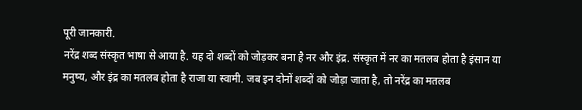पूरी जानकारी.
नरेंद्र शब्द संस्कृत भाषा से आया है. यह दो शब्दों को जोड़कर बना है नर और इंद्र. संस्कृत में नर का मतलब होता है इंसान या मनुष्य, और इंद्र का मतलब होता है राजा या स्वामी. जब इन दोनों शब्दों को जोड़ा जाता है, तो नरेंद्र का मतलब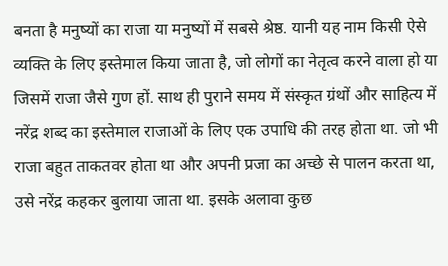बनता है मनुष्यों का राजा या मनुष्यों में सबसे श्रेष्ठ. यानी यह नाम किसी ऐसे व्यक्ति के लिए इस्तेमाल किया जाता है, जो लोगों का नेतृत्व करने वाला हो या जिसमें राजा जैसे गुण हों. साथ ही पुराने समय में संस्कृत ग्रंथों और साहित्य में नरेंद्र शब्द का इस्तेमाल राजाओं के लिए एक उपाधि की तरह होता था. जो भी राजा बहुत ताकतवर होता था और अपनी प्रजा का अच्छे से पालन करता था, उसे नरेंद्र कहकर बुलाया जाता था. इसके अलावा कुछ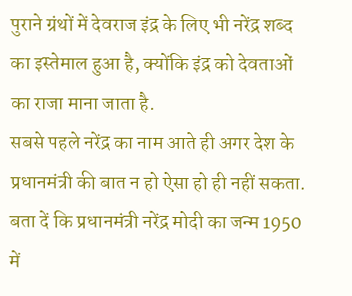पुराने ग्रंथों में देवराज इंद्र के लिए भी नरेंद्र शब्द का इस्तेमाल हुआ है, क्योंकि इंद्र को देवताओं का राजा माना जाता है.
सबसे पहले नरेंद्र का नाम आते ही अगर देश के प्रधानमंत्री की बात न हो ऐसा हो ही नहीं सकता. बता दें कि प्रधानमंत्री नरेंद्र मोदी का जन्म 1950 में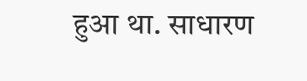हुआ था. साधारण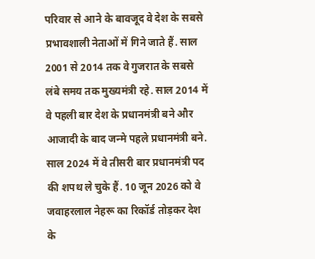परिवार से आने के बावजूद वे देश के सबसे प्रभावशाली नेताओं में गिने जाते हैं. साल 2001 से 2014 तक वे गुजरात के सबसे लंबे समय तक मुख्यमंत्री रहे. साल 2014 में वे पहली बार देश के प्रधानमंत्री बने और आजादी के बाद जन्मे पहले प्रधानमंत्री बने. साल 2024 में वे तीसरी बार प्रधानमंत्री पद की शपथ ले चुके हैं. 10 जून 2026 को वे जवाहरलाल नेहरू का रिकॉर्ड तोड़कर देश के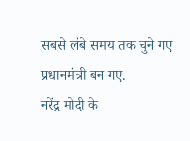सबसे लंबे समय तक चुने गए प्रधानमंत्री बन गए.
नरेंद्र मोदी के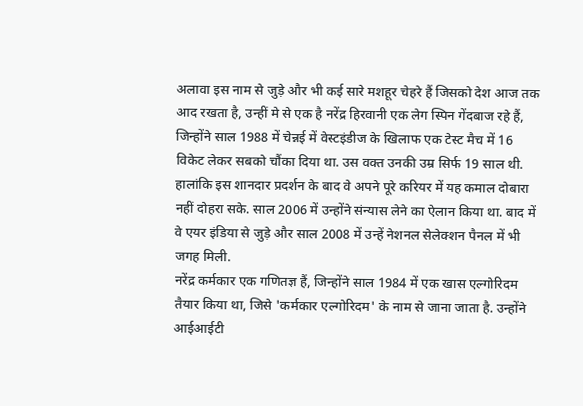अलावा इस नाम से जुड़े और भी कई सारे मशहूर चेहरे हैं जिसको देश आज तक आद रखता है, उन्हीं मे से एक है नरेंद्र हिरवानी एक लेग स्पिन गेंदबाज रहे हैं, जिन्होंने साल 1988 में चेन्नई में वेस्टइंडीज के खिलाफ एक टेस्ट मैच में 16 विकेट लेकर सबको चौंका दिया था. उस वक्त उनकी उम्र सिर्फ 19 साल थी. हालांकि इस शानदार प्रदर्शन के बाद वे अपने पूरे करियर में यह कमाल दोबारा नहीं दोहरा सके. साल 2006 में उन्होंने संन्यास लेने का ऐलान किया था. बाद में वे एयर इंडिया से जुड़े और साल 2008 में उन्हें नेशनल सेलेक्शन पैनल में भी जगह मिली.
नरेंद्र कर्मकार एक गणितज्ञ हैं, जिन्होंने साल 1984 में एक खास एल्गोरिदम तैयार किया था, जिसे 'कर्मकार एल्गोरिदम' के नाम से जाना जाता है. उन्होंने आईआईटी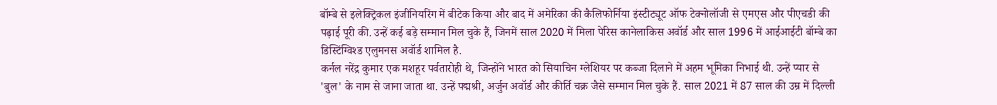बॉम्बे से इलेक्ट्रिकल इंजीनियरिंग में बीटेक किया और बाद में अमेरिका की कैलिफोर्निया इंस्टीट्यूट ऑफ टेक्नोलॉजी से एमएस और पीएचडी की पढ़ाई पूरी की. उन्हें कई बड़े सम्मान मिल चुके हैं, जिनमें साल 2020 में मिला पेरिस कानेलाकिस अवॉर्ड और साल 1996 में आईआईटी बॉम्बे का डिस्टिंग्विश्ड एलुमनस अवॉर्ड शामिल है.
कर्नल नरेंद्र कुमार एक मशहूर पर्वतारोही थे, जिन्होंने भारत को सियाचिन ग्लेशियर पर कब्जा दिलाने में अहम भूमिका निभाई थी. उन्हें प्यार से 'बुल' के नाम से जाना जाता था. उन्हें पद्मश्री, अर्जुन अवॉर्ड और कीर्ति चक्र जैसे सम्मान मिल चुके हैं. साल 2021 में 87 साल की उम्र में दिल्ली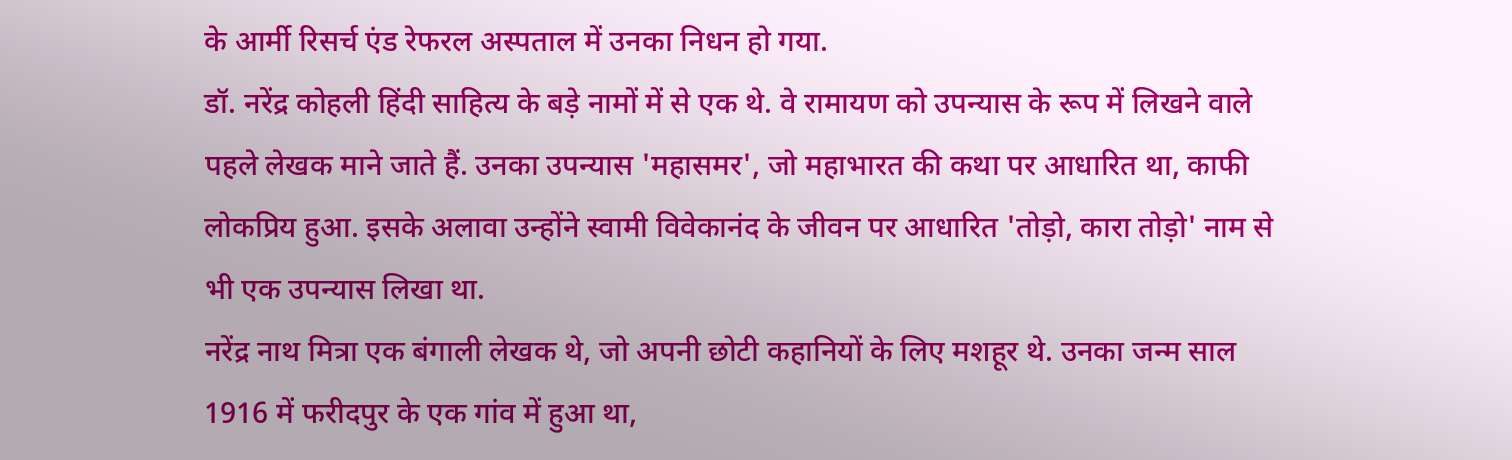के आर्मी रिसर्च एंड रेफरल अस्पताल में उनका निधन हो गया.
डॉ. नरेंद्र कोहली हिंदी साहित्य के बड़े नामों में से एक थे. वे रामायण को उपन्यास के रूप में लिखने वाले पहले लेखक माने जाते हैं. उनका उपन्यास 'महासमर', जो महाभारत की कथा पर आधारित था, काफी लोकप्रिय हुआ. इसके अलावा उन्होंने स्वामी विवेकानंद के जीवन पर आधारित 'तोड़ो, कारा तोड़ो' नाम से भी एक उपन्यास लिखा था.
नरेंद्र नाथ मित्रा एक बंगाली लेखक थे, जो अपनी छोटी कहानियों के लिए मशहूर थे. उनका जन्म साल 1916 में फरीदपुर के एक गांव में हुआ था,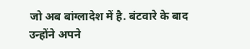जो अब बांग्लादेश में है. बंटवारे के बाद उन्होंने अपने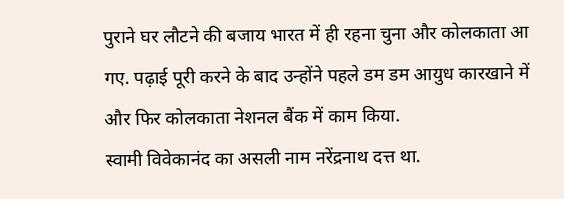पुराने घर लौटने की बजाय भारत में ही रहना चुना और कोलकाता आ गए. पढ़ाई पूरी करने के बाद उन्होंने पहले डम डम आयुध कारखाने में और फिर कोलकाता नेशनल बैंक में काम किया.
स्वामी विवेकानंद का असली नाम नरेंद्रनाथ दत्त था.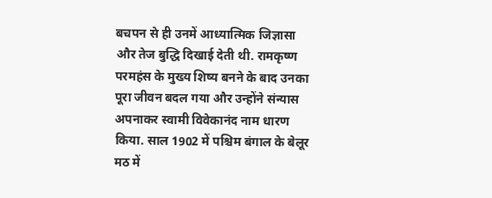बचपन से ही उनमें आध्यात्मिक जिज्ञासा और तेज बुद्धि दिखाई देती थी. रामकृष्ण परमहंस के मुख्य शिष्य बनने के बाद उनका पूरा जीवन बदल गया और उन्होंने संन्यास अपनाकर स्वामी विवेकानंद नाम धारण किया. साल 1902 में पश्चिम बंगाल के बेलूर मठ में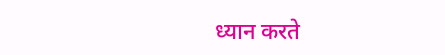ध्यान करते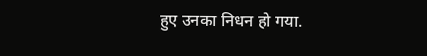हुए उनका निधन हो गया.